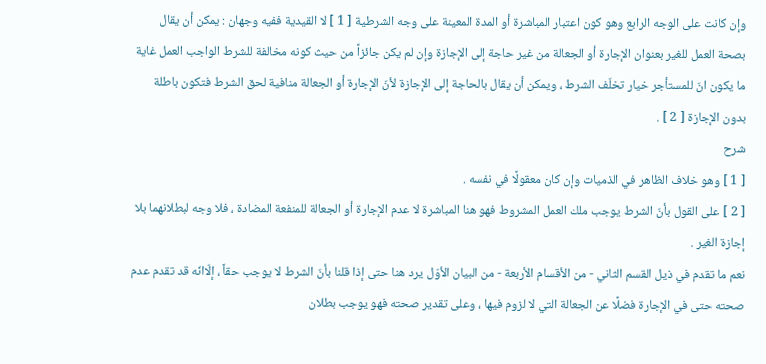وإن كانت على الوجه الرابع وهو كون اعتبار المباشرة أو المدة المعينة على وجه الشرطية [ 1 ] لا القيدية ففيه وجهان : يمكن أن يقال بصحة العمل للغير بعنوان الإجارة أو الجعالة من غير حاجة إلى الإجازة وإن لم يكن جائزاً من حيث كونه مخالفة للشرط الواجب العمل غاية ما يكون انّ للمستأجر خيار تخلّف الشرط ، ويمكن أن يقال بالحاجة إلى الإجازة لأنّ الإجارة أو الجعالة منافية لحق الشرط فتكون باطلة بدون الإجازة [ 2 ] .
شرح
[ 1 ] وهو خلاف الظاهر في الذميات وإن كان معقولًا في نفسه .
[ 2 ] على القول بأنّ الشرط يوجب ملك العمل المشروط فهو هنا المباشرة لا عدم الإجارة أو الجعالة للمنفعة المضادة ، فلا وجه لبطلانهما بلا إجازة الغير .
نعم ما تقدم في ذيل القسم الثاني - من الأقسام الأربعة - من البيان الأوّل يرد هنا حتى إذا قلنا بأنّ الشرط لا يوجب حقاً ، إلّاانّه قد تقدم عدم صحته حتى في الإجارة فضلًا عن الجعالة التي لا لزوم فيها ، وعلى تقدير صحته فهو يوجب بطلان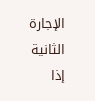الإجارة الثانية إذا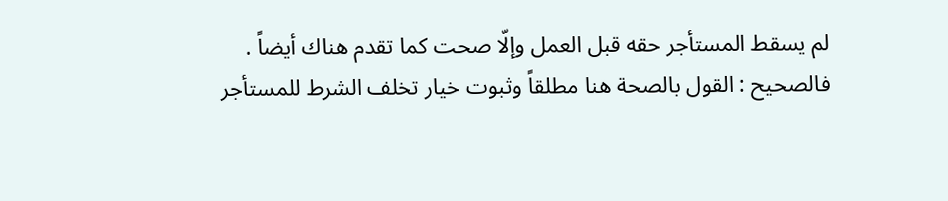لم يسقط المستأجر حقه قبل العمل وإلّا صحت كما تقدم هناك أيضاً .
فالصحيح : القول بالصحة هنا مطلقاً وثبوت خيار تخلف الشرط للمستأجر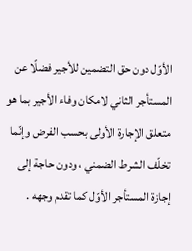الأوّل دون حق التضمين للأجير فضلًا عن المستأجر الثاني لامكان وفاء الأجير بما هو متعلق الإجارة الأولى بحسب الفرض وإنّما تخلّف الشرط الضمني ، ودون حاجة إلى إجازة المستأجر الأوّل كما تقدم وجهه .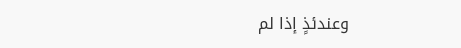وعندئذٍ إذا لم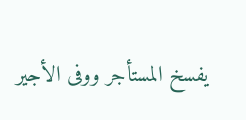يفسخ المستأجر ووفى الأجير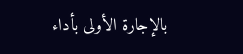بالإجارة الأولى بأداء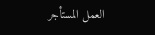العمل المستأجر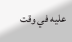عليه في وقت